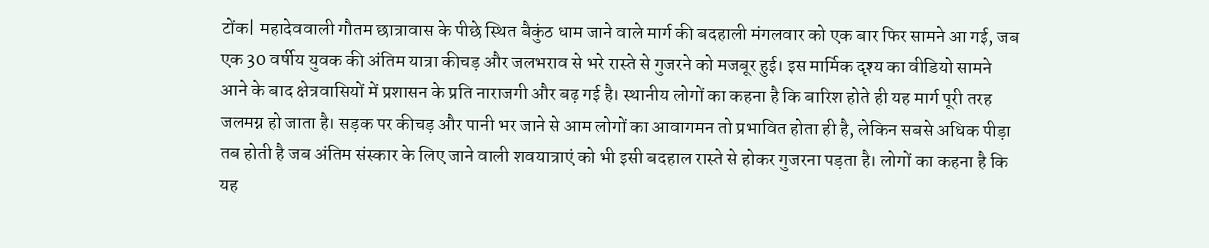टोंक| महादेववाली गौतम छात्रावास के पीछे स्थित बैकुंठ धाम जाने वाले मार्ग की बदहाली मंगलवार को एक बार फिर सामने आ गई, जब एक 30 वर्षीय युवक की अंतिम यात्रा कीचड़ और जलभराव से भरे रास्ते से गुजरने को मजबूर हुई। इस मार्मिक दृश्य का वीडियो सामने आने के बाद क्षेत्रवासियों में प्रशासन के प्रति नाराजगी और बढ़ गई है। स्थानीय लोगों का कहना है कि बारिश होते ही यह मार्ग पूरी तरह जलमग्न हो जाता है। सड़क पर कीचड़ और पानी भर जाने से आम लोगों का आवागमन तो प्रभावित होता ही है, लेकिन सबसे अधिक पीड़ा तब होती है जब अंतिम संस्कार के लिए जाने वाली शवयात्राएं को भी इसी बदहाल रास्ते से होकर गुजरना पड़ता है। लोगों का कहना है कि यह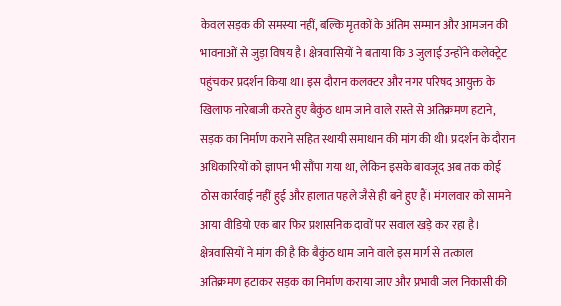केवल सड़क की समस्या नहीं, बल्कि मृतकों के अंतिम सम्मान और आमजन की भावनाओं से जुड़ा विषय है। क्षेत्रवासियों ने बताया कि 3 जुलाई उन्होंने कलेक्ट्रेट पहुंचकर प्रदर्शन किया था। इस दौरान कलक्टर और नगर परिषद आयुक्त के खिलाफ नारेबाजी करते हुए बैकुंठ धाम जाने वाले रास्ते से अतिक्रमण हटाने, सड़क का निर्माण कराने सहित स्थायी समाधान की मांग की थी। प्रदर्शन के दौरान अधिकारियों को ज्ञापन भी सौंपा गया था, लेकिन इसके बावजूद अब तक कोई ठोस कार्रवाई नहीं हुई और हालात पहले जैसे ही बने हुए हैं। मंगलवार को सामने आया वीडियो एक बार फिर प्रशासनिक दावों पर सवाल खड़े कर रहा है। क्षेत्रवासियों ने मांग की है कि बैकुंठ धाम जाने वाले इस मार्ग से तत्काल अतिक्रमण हटाकर सड़क का निर्माण कराया जाए और प्रभावी जल निकासी की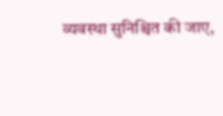व्यवस्था सुनिश्चित की जाए,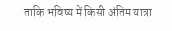ताकि भविष्य में किसी अंतिम यात्रा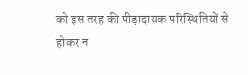को इस तरह की पीड़ादायक परिस्थितियों से होकर न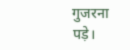गुजरना पड़े।